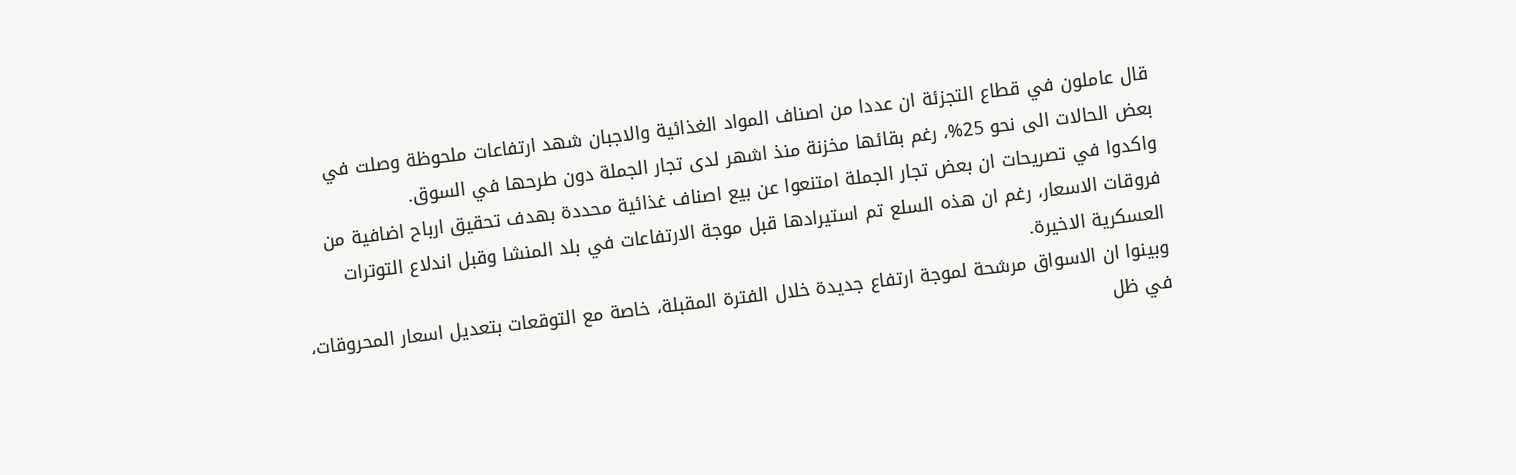قال عاملون في قطاع التجزئة ان عددا من اصناف المواد الغذائية والاجبان شهد ارتفاعات ملحوظة وصلت في بعض الحالات الى نحو 25%، رغم بقائها مخزنة منذ اشهر لدى تجار الجملة دون طرحها في السوق.
واكدوا في تصريحات ان بعض تجار الجملة امتنعوا عن بيع اصناف غذائية محددة بهدف تحقيق ارباح اضافية من فروقات الاسعار، رغم ان هذه السلع تم استيرادها قبل موجة الارتفاعات في بلد المنشا وقبل اندلاع التوترات العسكرية الاخيرة.
وبينوا ان الاسواق مرشحة لموجة ارتفاع جديدة خلال الفترة المقبلة، خاصة مع التوقعات بتعديل اسعار المحروقات، في ظل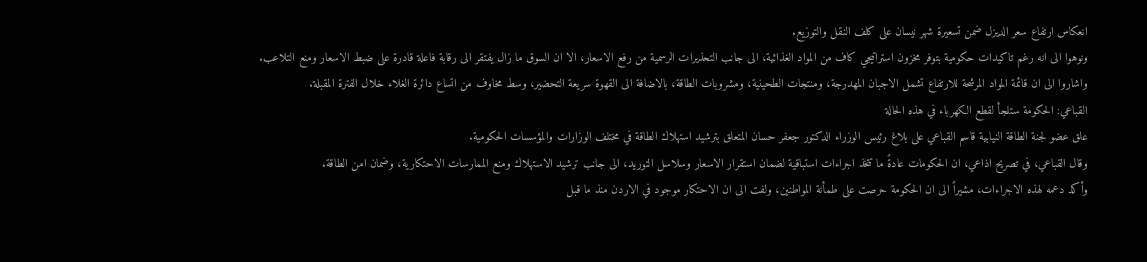انعكاس ارتفاع سعر الديزل ضمن تسعيرة شهر نيسان على كلف النقل والتوزيع.
ونوهوا الى انه رغم تاكيدات حكومية بتوفر مخزون استراتيجي كاف من المواد الغذائية، الى جانب التحذيرات الرسمية من رفع الاسعار، الا ان السوق ما زال يفتقر الى رقابة فاعلة قادرة على ضبط الاسعار ومنع التلاعب.
واشاروا الى ان قائمة المواد المرشحة للارتفاع تشمل الاجبان المهدرجة، ومنتجات الطحينية، ومشروبات الطاقة، بالاضافة الى القهوة سريعة التحضير، وسط مخاوف من اتساع دائرة الغلاء خلال الفترة المقبلة.
القباعي: الحكومة ستلجأ لقطع الكهرباء في هذه الحالة
علق عضو لجنة الطاقة النيابية قاسم القباعي على بلاغ رئيس الوزراء الدكتور جعفر حسان المتعلق بترشيد استهلاك الطاقة في مختلف الوزارات والمؤسسات الحكومية.
وقال القباعي، في تصريح اذاعي، ان الحكومات عادةً ما تتخذ اجراءات استباقية لضمان استقرار الاسعار وسلاسل التوريد، الى جانب ترشيد الاستهلاك ومنع الممارسات الاحتكارية، وضمان امن الطاقة.
وأكد دعمه لهذه الاجراءات، مشيراً الى ان الحكومة حرصت على طمأنة المواطنين، ولفت الى ان الاحتكار موجود في الاردن منذ ما قبل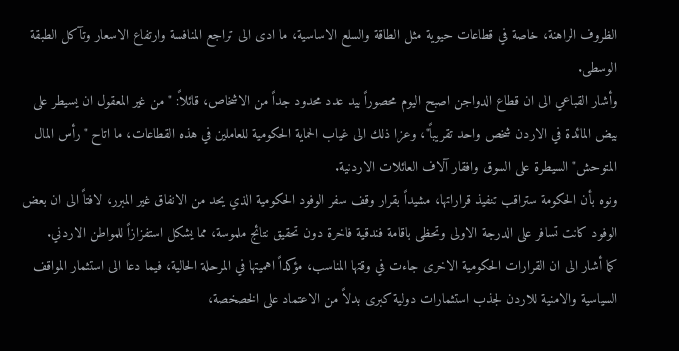الظروف الراهنة، خاصة في قطاعات حيوية مثل الطاقة والسلع الاساسية، ما ادى الى تراجع المنافسة وارتفاع الاسعار وتآكل الطبقة الوسطى.
وأشار القباعي الى ان قطاع الدواجن اصبح اليوم محصوراً بيد عدد محدود جداً من الاشخاص، قائلاً: "من غير المعقول ان يسيطر على بيض المائدة في الاردن شخص واحد تقريباً"، وعزا ذلك الى غياب الحماية الحكومية للعاملين في هذه القطاعات، ما اتاح "رأس المال المتوحش" السيطرة على السوق وافقار آلاف العائلات الاردنية.
ونوه بأن الحكومة ستراقب تنفيذ قراراتها، مشيداً بقرار وقف سفر الوفود الحكومية الذي يحد من الانفاق غير المبرر، لافتاً الى ان بعض الوفود كانت تسافر على الدرجة الاولى وتحظى باقامة فندقية فاخرة دون تحقيق نتائج ملموسة، مما يشكل استفزازاً للمواطن الاردني.
كما أشار الى ان القرارات الحكومية الاخرى جاءت في وقتها المناسب، مؤكداً اهميتها في المرحلة الحالية، فيما دعا الى استثمار المواقف السياسية والامنية للاردن لجذب استثمارات دولية كبرى بدلاً من الاعتماد على الخصخصة،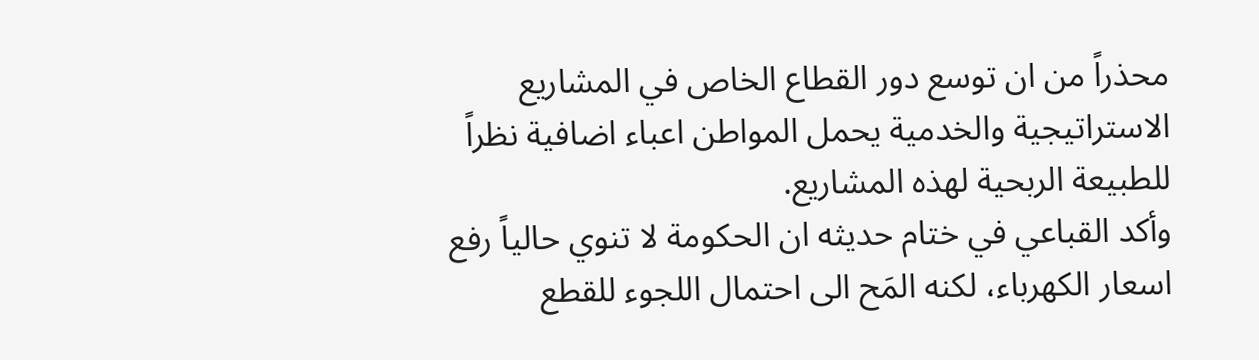محذراً من ان توسع دور القطاع الخاص في المشاريع الاستراتيجية والخدمية يحمل المواطن اعباء اضافية نظراً للطبيعة الربحية لهذه المشاريع.
وأكد القباعي في ختام حديثه ان الحكومة لا تنوي حالياً رفع اسعار الكهرباء، لكنه المَح الى احتمال اللجوء للقطع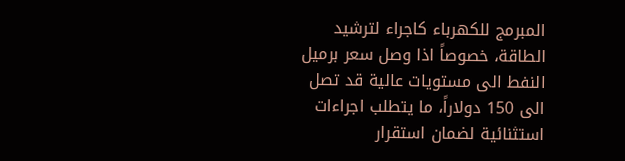المبرمج للكهرباء كاجراء لترشيد الطاقة، خصوصاً اذا وصل سعر برميل النفط الى مستويات عالية قد تصل الى 150 دولاراً، ما يتطلب اجراءات استثنائية لضمان استقرار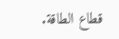قطاع الطاقة.